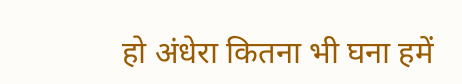हो अंधेरा कितना भी घना हमें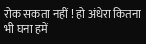रोक सकता नहीं ! हो अंधेरा कितना भी घना हमें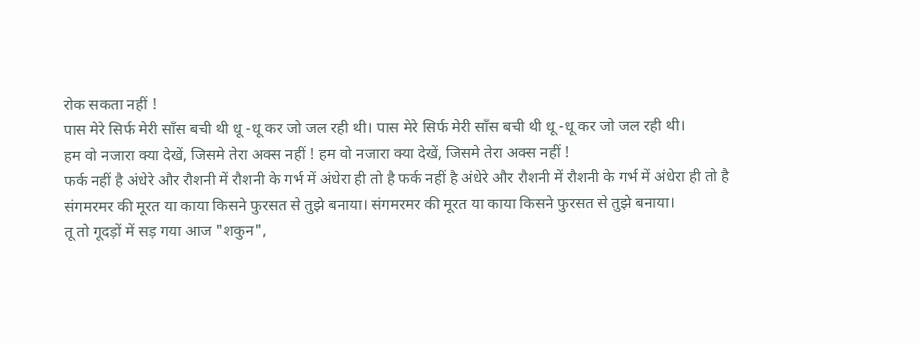रोक सकता नहीं !
पास मेरे सिर्फ मेरी साँस बची थी धू -धू कर जो जल रही थी। पास मेरे सिर्फ मेरी साँस बची थी धू -धू कर जो जल रही थी।
हम वो नजारा क्या देखें, जिसमे तेरा अक्स नहीं ! हम वो नजारा क्या देखें, जिसमे तेरा अक्स नहीं !
फर्क नहीं है अंधेरे और रौशनी में रौशनी के गर्भ में अंधेरा ही तो है फर्क नहीं है अंधेरे और रौशनी में रौशनी के गर्भ में अंधेरा ही तो है
संगमरमर की मूरत या काया किसने फुरसत से तुझे बनाया। संगमरमर की मूरत या काया किसने फुरसत से तुझे बनाया।
तू तो गूदड़ों में सड़ गया आज "शकुन",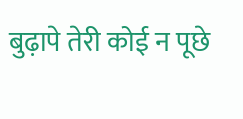बुढ़ापे तेरी कोई न पूछे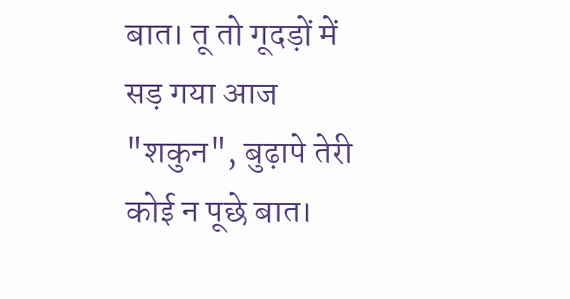बात। तू तो गूदड़ों में सड़ गया आज "शकुन", बुढ़ापे तेरी कोई न पूछे बात।